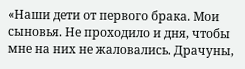«Наши дети от первого брака. Мои сыновья. Не проходило и дня, чтобы мне на них не жаловались. Драчуны,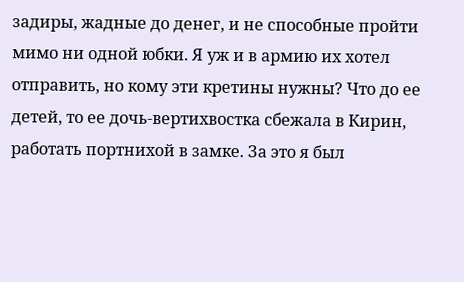задиры, жадные до денег, и не способные пройти мимо ни одной юбки. Я уж и в армию их хотел отправить, но кому эти кретины нужны? Что до ее детей, то ее дочь-вертихвостка сбежала в Кирин, работать портнихой в замке. За это я был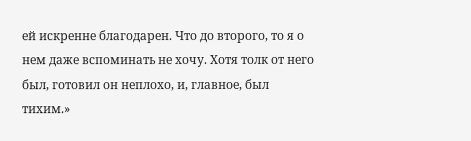ей искренне благодарен. Что до второго, то я о нем даже вспоминать не хочу. Хотя толк от него был, готовил он неплохо, и, главное, был тихим.»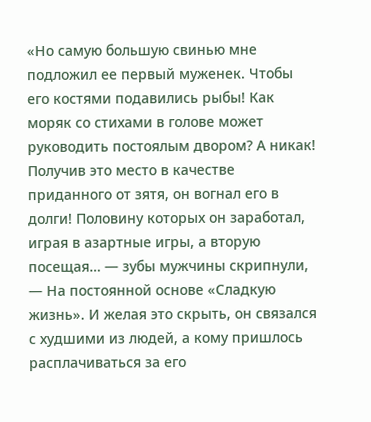«Но самую большую свинью мне подложил ее первый муженек. Чтобы его костями подавились рыбы! Как моряк со стихами в голове может руководить постоялым двором? А никак! Получив это место в качестве приданного от зятя, он вогнал его в долги! Половину которых он заработал, играя в азартные игры, а вторую посещая… — зубы мужчины скрипнули, — На постоянной основе «Сладкую жизнь». И желая это скрыть, он связался с худшими из людей, а кому пришлось расплачиваться за его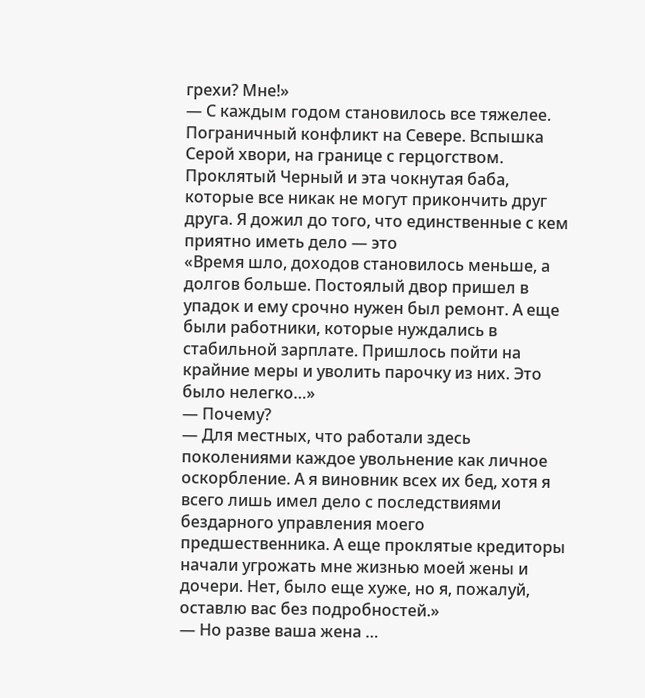грехи? Мне!»
— С каждым годом становилось все тяжелее. Пограничный конфликт на Севере. Вспышка Серой хвори, на границе с герцогством. Проклятый Черный и эта чокнутая баба, которые все никак не могут прикончить друг друга. Я дожил до того, что единственные с кем приятно иметь дело — это
«Время шло, доходов становилось меньше, а долгов больше. Постоялый двор пришел в упадок и ему срочно нужен был ремонт. А еще были работники, которые нуждались в стабильной зарплате. Пришлось пойти на крайние меры и уволить парочку из них. Это было нелегко…»
— Почему?
— Для местных, что работали здесь поколениями каждое увольнение как личное оскорбление. А я виновник всех их бед, хотя я всего лишь имел дело с последствиями бездарного управления моего предшественника. А еще проклятые кредиторы начали угрожать мне жизнью моей жены и дочери. Нет, было еще хуже, но я, пожалуй, оставлю вас без подробностей.»
— Но разве ваша жена …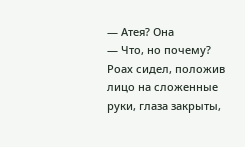— Атея? Она
— Что, но почему?
Роах сидел, положив лицо на сложенные руки, глаза закрыты,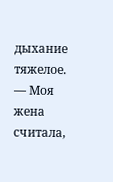дыхание тяжелое.
— Моя жена считала,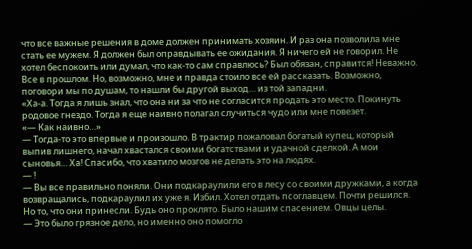что все важные решения в доме должен принимать хозяин. И раз она позволила мне стать ее мужем. Я должен был оправдывать ее ожидания. Я ничего ей не говорил. Не хотел беспокоить или думал, что как-то сам справлюсь? Был обязан, справится! Неважно. Все в прошлом. Но, возможно, мне и правда стоило все ей рассказать. Возможно, поговори мы по душам, то нашли бы другой выход… из той западни.
«Ха-а. Тогда я лишь знал, что она ни за что не согласится продать это место. Покинуть родовое гнездо. Тогда я еще наивно полагал случиться чудо или мне повезет.
«— Как наивно…»
— Тогда-то это впервые и произошло. В трактир пожаловал богатый купец, который выпив лишнего, начал хвастался своими богатствами и удачной сделкой. А мои сыновья… Ха! Спасибо, что хватило мозгов не делать это на людях.
— !
— Вы все правильно поняли. Они подкараулили его в лесу со своими дружками, а когда возвращались, подкараулил их уже я. Избил. Хотел отдать псоглавцем. Почти решился. Но то, что они принесли. Будь оно проклято. Было нашим спасением. Овцы целы.
— Это было грязное дело, но именно оно помогло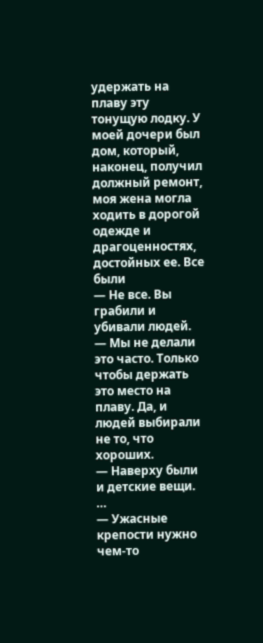удержать на плаву эту тонущую лодку. У моей дочери был дом, который, наконец, получил должный ремонт, моя жена могла ходить в дорогой одежде и драгоценностях, достойных ее. Все были
— Не все. Вы грабили и убивали людей.
— Мы не делали это часто. Только чтобы держать это место на плаву. Да, и людей выбирали не то, что хороших.
— Наверху были и детские вещи.
…
— Ужасные крепости нужно чем-то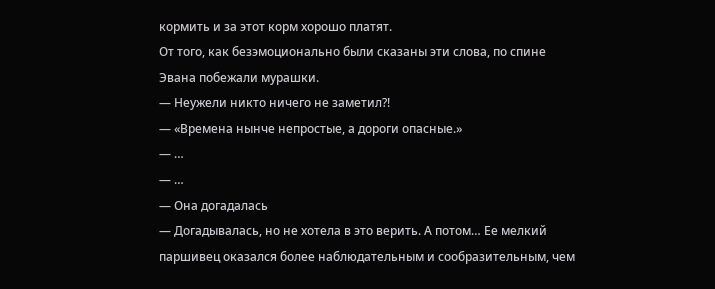кормить и за этот корм хорошо платят.
От того, как безэмоционально были сказаны эти слова, по спине Эвана побежали мурашки.
— Неужели никто ничего не заметил?!
— «Времена нынче непростые, а дороги опасные.»
— …
— …
— Она догадалась
— Догадывалась, но не хотела в это верить. А потом… Ее мелкий паршивец оказался более наблюдательным и сообразительным, чем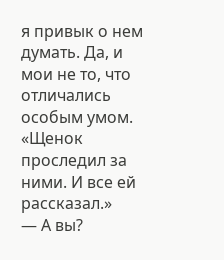я привык о нем думать. Да, и мои не то, что отличались особым умом.
«Щенок проследил за ними. И все ей рассказал.»
— А вы?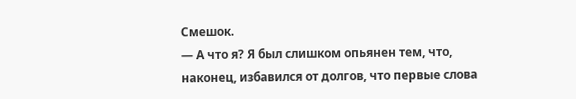Смешок.
— А что я? Я был слишком опьянен тем, что, наконец, избавился от долгов, что первые слова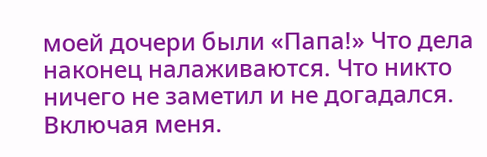моей дочери были «Папа!» Что дела наконец налаживаются. Что никто ничего не заметил и не догадался. Включая меня.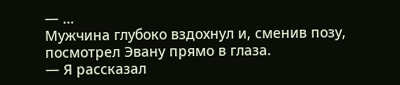— …
Мужчина глубоко вздохнул и, сменив позу, посмотрел Эвану прямо в глаза.
— Я рассказал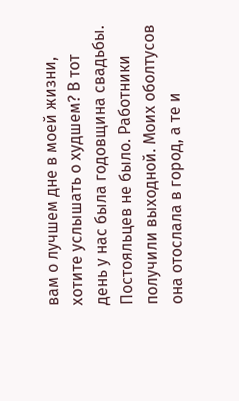вам о лучшем дне в моей жизни, хотите услышать о худшем? В тот день у нас была годовщина свадьбы. Постояльцев не было. Работники получили выходной. Моих оболтусов она отослала в город, а те и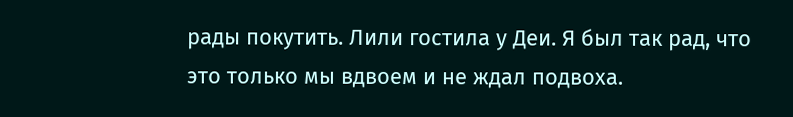рады покутить. Лили гостила у Деи. Я был так рад, что это только мы вдвоем и не ждал подвоха.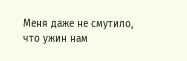Меня даже не смутило, что ужин нам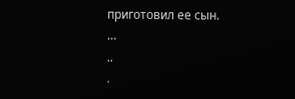приготовил ее сын.
…
..
.